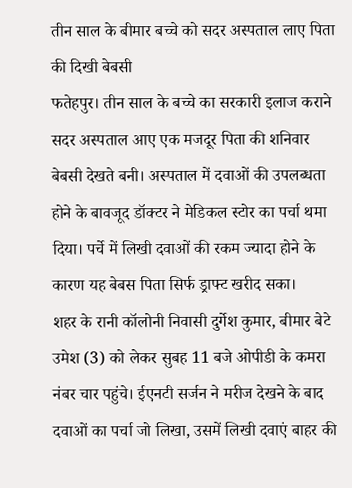तीन साल के बीमार बच्चे को सदर अस्पताल लाए पिता की दिखी बेबसी
फतेहपुर। तीन साल के बच्चे का सरकारी इलाज कराने सदर अस्पताल आए एक मजदूर पिता की शनिवार बेबसी देखते बनी। अस्पताल में दवाओं की उपलब्धता होने के बावजूद डॉक्टर ने मेडिकल स्टोर का पर्चा थमा दिया। पर्चे में लिखी दवाओं की रकम ज्यादा होने के कारण यह बेबस पिता सिर्फ ड्राफ्ट खरीद सका।
शहर के रानी कॉलोनी निवासी दुर्गेश कुमार, बीमार बेटे उमेश (3) को लेकर सुबह 11 बजे ओपीडी के कमरा नंबर चार पहुंचे। ईएनटी सर्जन ने मरीज देखने के बाद दवाओं का पर्चा जो लिखा, उसमें लिखी दवाएं बाहर की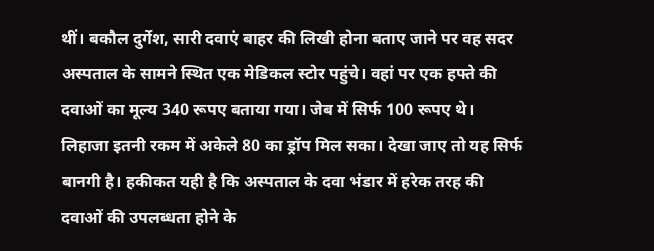थीं। बकौल दुर्गेश, सारी दवाएं बाहर की लिखी होना बताए जाने पर वह सदर अस्पताल के सामने स्थित एक मेडिकल स्टोर पहुंचे। वहां पर एक हफ्ते की दवाओं का मूल्य 340 रूपए बताया गया। जेब में सिर्फ 100 रूपए थे। लिहाजा इतनी रकम में अकेले 80 का ड्रॉप मिल सका। देखा जाए तो यह सिर्फ बानगी है। हकीकत यही है कि अस्पताल के दवा भंडार में हरेक तरह की दवाओं की उपलब्धता होने के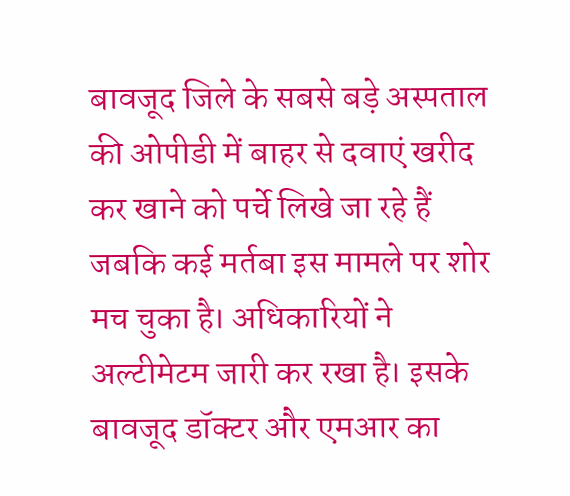बावजूद जिले के सबसे बड़े अस्पताल की ओपीडी में बाहर से दवाएं खरीद कर खाने को पर्चे लिखे जा रहे हैं जबकि कई मर्तबा इस मामले पर शोर मच चुका है। अधिकारियों ने अल्टीमेटम जारी कर रखा है। इसके बावजूद डॉक्टर और एमआर का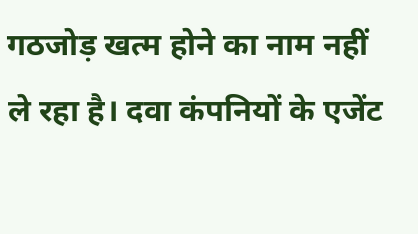गठजोड़ खत्म होने का नाम नहीं ले रहा है। दवा कंपनियों के एजेंट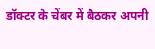डॉक्टर के चेंबर में बैठकर अपनी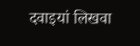दवाइयां लिखवा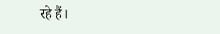रहे हैं।